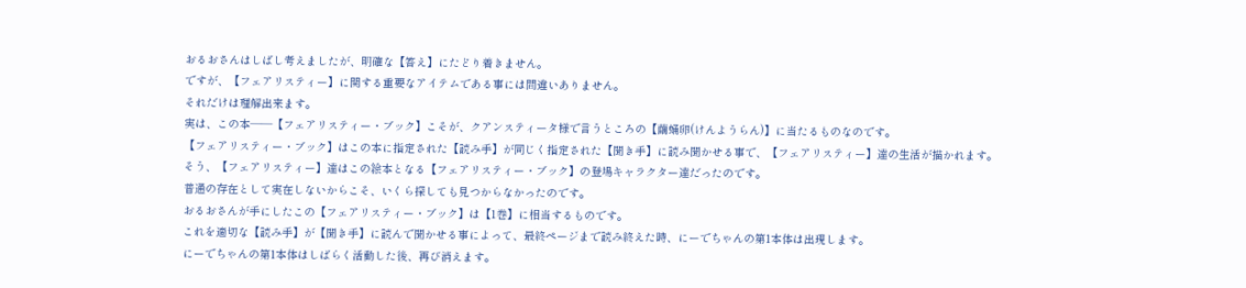おるおさんはしばし考えましたが、明確な【答え】にたどり着きません。
ですが、【フェアリスティー】に関する重要なアイテムである事には間違いありません。
それだけは理解出来ます。
実は、この本――【フェアリスティー・ブック】こそが、クアンスティータ様で言うところの【繭蛹卵(けんようらん)】に当たるものなのです。
【フェアリスティー・ブック】はこの本に指定された【読み手】が同じく指定された【聞き手】に読み聞かせる事で、【フェアリスティー】達の生活が描かれます。
そう、【フェアリスティー】達はこの絵本となる【フェアリスティー・ブック】の登場キャラクター達だったのです。
普通の存在として実在しないからこそ、いくら探しても見つからなかったのです。
おるおさんが手にしたこの【フェアリスティー・ブック】は【1巻】に相当するものです。
これを適切な【読み手】が【聞き手】に読んで聞かせる事によって、最終ページまで読み終えた時、にーでちゃんの第1本体は出現します。
にーでちゃんの第1本体はしばらく活動した後、再び消えます。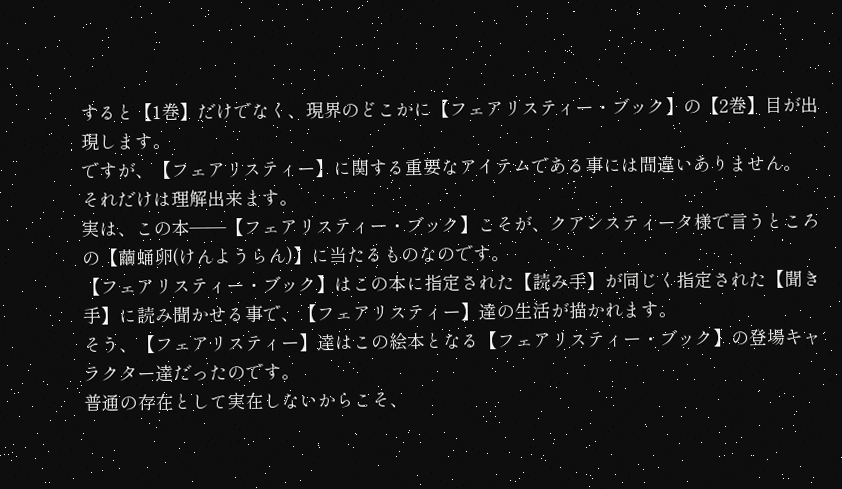すると【1巻】だけでなく、現界のどこかに【フェアリスティー・ブック】の【2巻】目が出現します。
ですが、【フェアリスティー】に関する重要なアイテムである事には間違いありません。
それだけは理解出来ます。
実は、この本――【フェアリスティー・ブック】こそが、クアンスティータ様で言うところの【繭蛹卵(けんようらん)】に当たるものなのです。
【フェアリスティー・ブック】はこの本に指定された【読み手】が同じく指定された【聞き手】に読み聞かせる事で、【フェアリスティー】達の生活が描かれます。
そう、【フェアリスティー】達はこの絵本となる【フェアリスティー・ブック】の登場キャラクター達だったのです。
普通の存在として実在しないからこそ、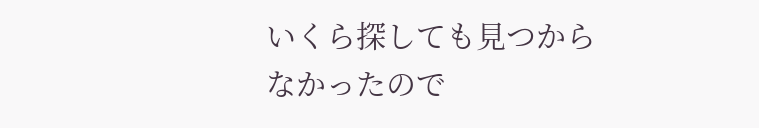いくら探しても見つからなかったので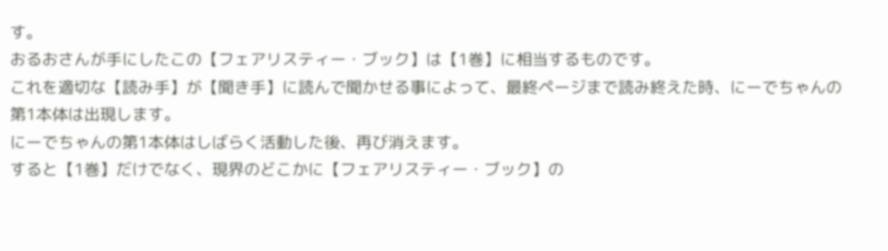す。
おるおさんが手にしたこの【フェアリスティー・ブック】は【1巻】に相当するものです。
これを適切な【読み手】が【聞き手】に読んで聞かせる事によって、最終ページまで読み終えた時、にーでちゃんの第1本体は出現します。
にーでちゃんの第1本体はしばらく活動した後、再び消えます。
すると【1巻】だけでなく、現界のどこかに【フェアリスティー・ブック】の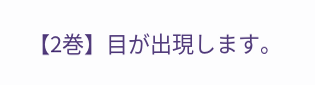【2巻】目が出現します。